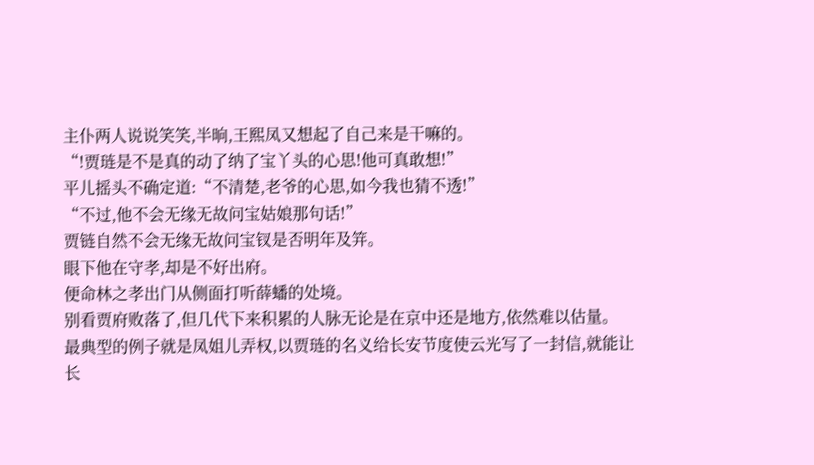主仆两人说说笑笑,半晌,王熙凤又想起了自己来是干嘛的。
“!贾琏是不是真的动了纳了宝丫头的心思!他可真敢想!”
平儿摇头不确定道:“不清楚,老爷的心思,如今我也猜不透!”
“不过,他不会无缘无故问宝姑娘那句话!”
贾链自然不会无缘无故问宝钗是否明年及笄。
眼下他在守孝,却是不好出府。
便命林之孝出门从侧面打听薛蟠的处境。
别看贾府败落了,但几代下来积累的人脉无论是在京中还是地方,依然难以估量。
最典型的例子就是凤姐儿弄权,以贾琏的名义给长安节度使云光写了一封信,就能让长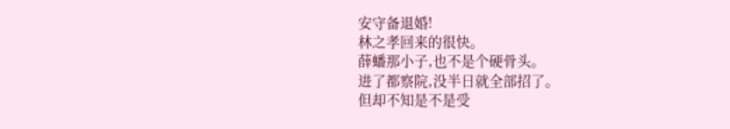安守备退婚!
林之孝回来的很快。
薛蟠那小子,也不是个硬骨头。
进了都察院,没半日就全部招了。
但却不知是不是受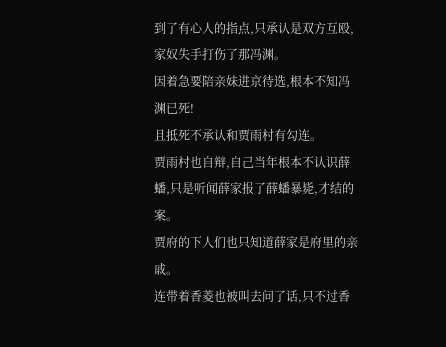到了有心人的指点,只承认是双方互殴,家奴失手打伤了那冯渊。
因着急要陪亲妹进京待选,根本不知冯渊已死!
且抵死不承认和贾雨村有勾连。
贾雨村也自辩,自己当年根本不认识薛蟠,只是听闻薛家报了薛蟠暴毙,才结的案。
贾府的下人们也只知道薛家是府里的亲戚。
连带着香菱也被叫去问了话,只不过香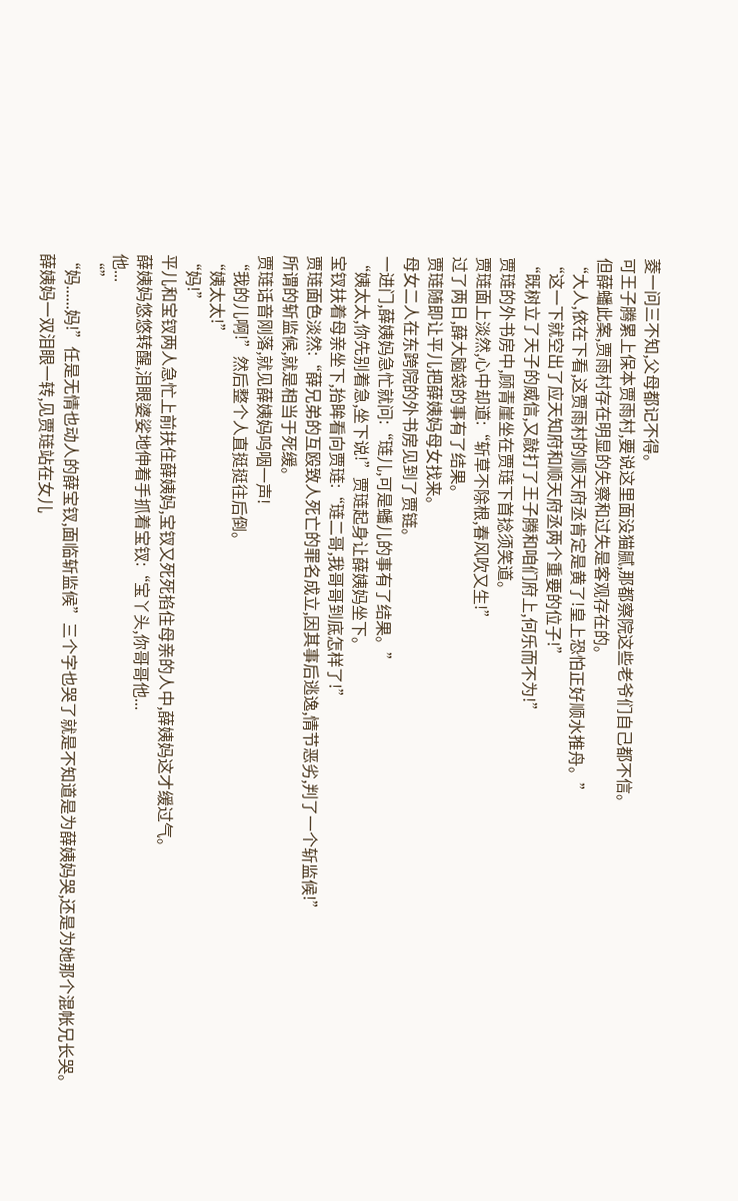菱一问三不知,父母都记不得。
可王子腾累上保本贾雨村,要说这里面没猫腻,那都察院这些老爷们自己都不信。
但薛蟠此案,贾雨村存在明显的失察和过失是客观存在的。
“大人,依在下看,这贾雨村的顺天府丞肯定是黄了!皇上恐怕正好顺水推舟。”
“这一下就空出了应天知府和顺天府丞两个重要的位子!”
“既树立了天子的威信,又敲打了王子腾和咱们府上,何乐而不为!”
贾琏的外书房中,顾青崖坐在贾琏下首捻须笑道。
贾琏面上淡然,心中却道:“斩草不除根,春风吹又生!”
过了两日,薛大脑袋的事有了结果。
贾琏随即让平儿把薛姨妈母女找来。
母女二人在东跨院的外书房见到了贾链。
一进门,薛姨妈急忙就问:“琏儿,可是蟠儿的事有了结果。”
“姨太太,你先别着急,坐下说!”贾琏起身让薛姨妈坐下。
宝钗扶着母亲坐下,抬眸看向贾琏:“琏二哥,我哥哥到底怎样了!”
贾琏面色淡然:“薛兄弟的互殴致人死亡的罪名成立,因其事后逃逸,情节恶劣,判了一个斩监候!”
所谓的斩监候,就是相当于死缓。
贾琏话音刚落,就见薛姨妈呜咽一声!
“我的儿啊!”然后整个人直挺挺往后倒。
“姨太太!”
“妈!”
平儿和宝钗两人急忙上前扶住薛姨妈,宝钗又死死掐住母亲的人中,薛姨妈这才缓过气。
薛姨妈悠悠转醒,泪眼婆娑地伸着手抓着宝钗:“宝丫头,你哥哥他...
他...
“”
“妈......妈!”任是无情也动人的薛宝钗,面临斩监候”三个字也哭了就是不知道是为薛姨妈哭,还是为她那个混帐兄长哭。
薛姨妈一双泪眼一转,见贾琏站在女儿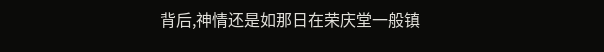背后,神情还是如那日在荣庆堂一般镇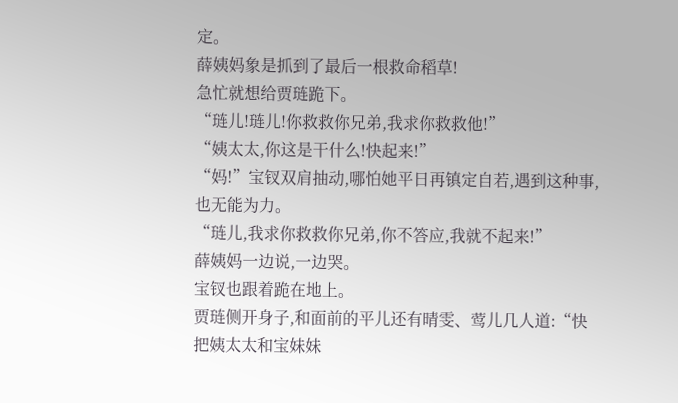定。
薛姨妈象是抓到了最后一根救命稻草!
急忙就想给贾琏跪下。
“琏儿!琏儿!你救救你兄弟,我求你救救他!”
“姨太太,你这是干什么!快起来!”
“妈!”宝钗双肩抽动,哪怕她平日再镇定自若,遇到这种事,也无能为力。
“琏儿,我求你救救你兄弟,你不答应,我就不起来!”
薛姨妈一边说,一边哭。
宝钗也跟着跪在地上。
贾琏侧开身子,和面前的平儿还有晴雯、莺儿几人道:“快把姨太太和宝妹妹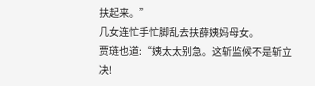扶起来。”
几女连忙手忙脚乱去扶薛姨妈母女。
贾琏也道:“姨太太别急。这斩监候不是斩立决!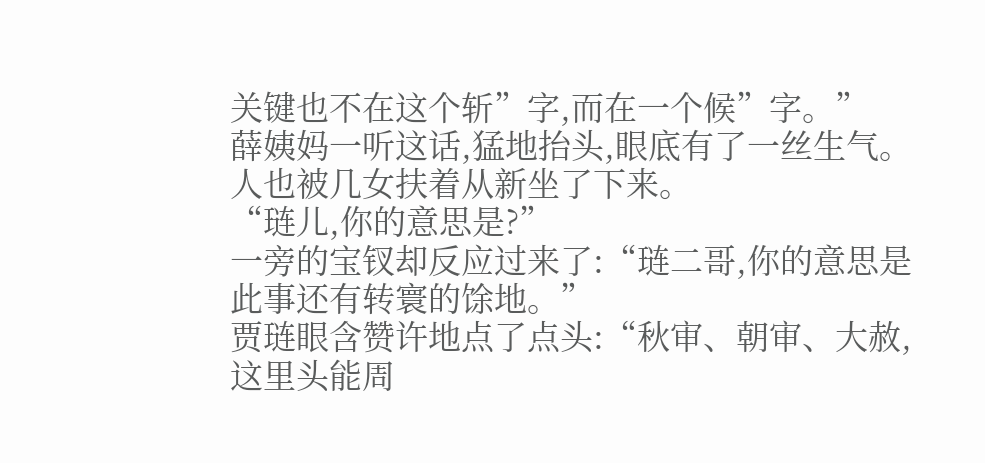关键也不在这个斩”字,而在一个候”字。”
薛姨妈一听这话,猛地抬头,眼底有了一丝生气。
人也被几女扶着从新坐了下来。
“琏儿,你的意思是?”
一旁的宝钗却反应过来了:“琏二哥,你的意思是此事还有转寰的馀地。”
贾琏眼含赞许地点了点头:“秋审、朝审、大赦,这里头能周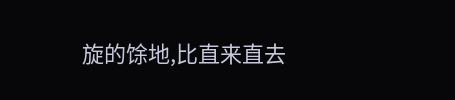旋的馀地,比直来直去